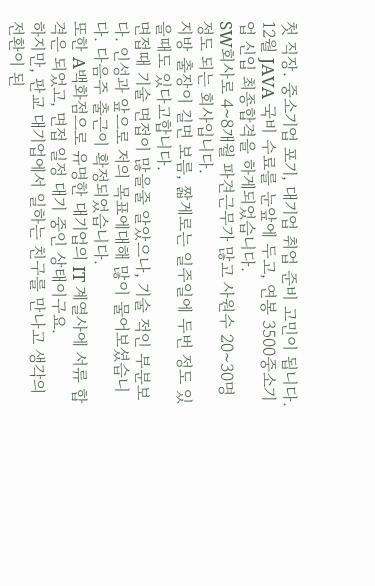첫 직장. 중소기업 포기, 대기업 취업 준비 고민이 됩니다.
12월 JAVA 국비 수료를 눈앞에 두고, 연봉 3500중소기업 신입 최종합격을 하게되었습니다.
SW회사로 4~8개월 파견근무가 많고 사원수 20~30명정도 되는 회사입니다.
지방 출장이 길면 보름, 짧게로는 일주일에 두번 정도 있을때도 있다고합니다.
면접때 기술 면접이 많을줄 알았으나, 기술 적인 부분보다. 인성과 앞으로 저의 목표에대해 많이 물어보셨습니다. 다음주 출근이 확정되었습니다.
또한 A백화점으로 유명한 대기업의 IT 계열사에 서류 합격은 되었고, 면접 일정 대기 중인 상태이구요.
하지만, 판교 대기업에서 일하는 친구를 만나고 생각의 전환이 된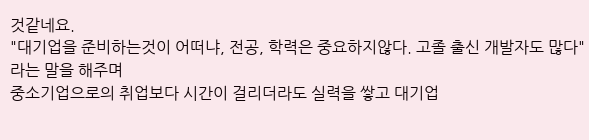것같네요.
"대기업을 준비하는것이 어떠냐, 전공, 학력은 중요하지않다. 고졸 출신 개발자도 많다" 라는 말을 해주며
중소기업으로의 취업보다 시간이 걸리더라도 실력을 쌓고 대기업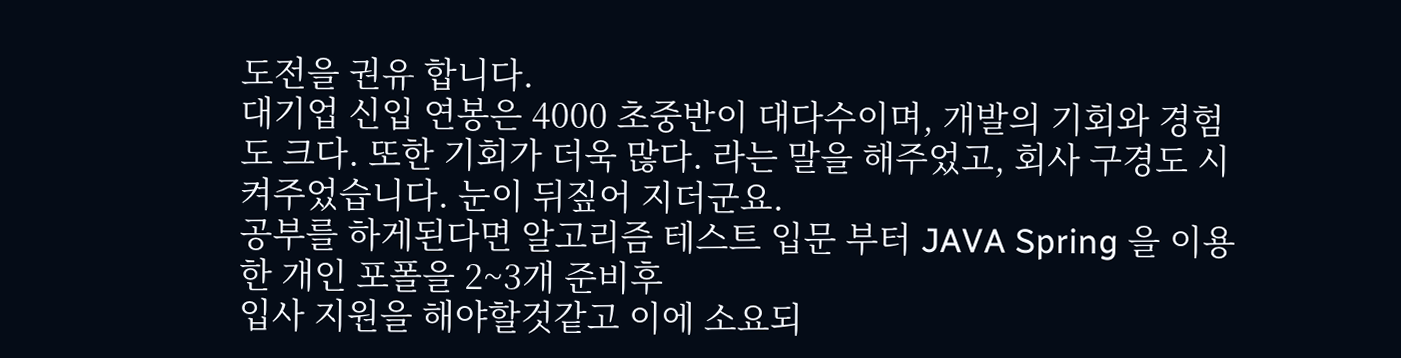도전을 권유 합니다.
대기업 신입 연봉은 4000 초중반이 대다수이며, 개발의 기회와 경험도 크다. 또한 기회가 더욱 많다. 라는 말을 해주었고, 회사 구경도 시켜주었습니다. 눈이 뒤짚어 지더군요.
공부를 하게된다면 알고리즘 테스트 입문 부터 JAVA Spring 을 이용한 개인 포폴을 2~3개 준비후
입사 지원을 해야할것같고 이에 소요되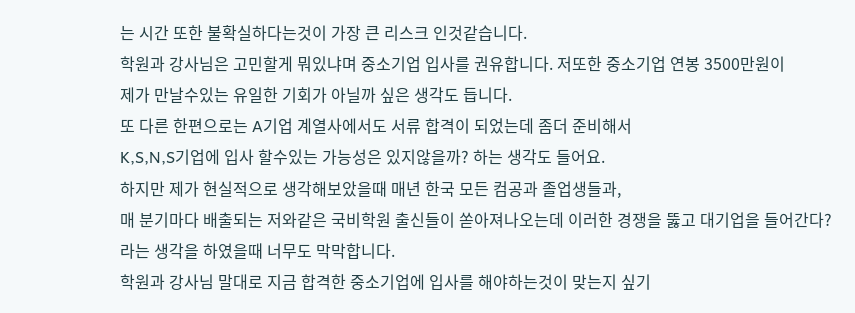는 시간 또한 불확실하다는것이 가장 큰 리스크 인것같습니다.
학원과 강사님은 고민할게 뭐있냐며 중소기업 입사를 권유합니다. 저또한 중소기업 연봉 3500만원이
제가 만날수있는 유일한 기회가 아닐까 싶은 생각도 듭니다.
또 다른 한편으로는 A기업 계열사에서도 서류 합격이 되었는데 좀더 준비해서
K,S,N,S기업에 입사 할수있는 가능성은 있지않을까? 하는 생각도 들어요.
하지만 제가 현실적으로 생각해보았을때 매년 한국 모든 컴공과 졸업생들과,
매 분기마다 배출되는 저와같은 국비학원 출신들이 쏟아져나오는데 이러한 경쟁을 뚫고 대기업을 들어간다? 라는 생각을 하였을때 너무도 막막합니다.
학원과 강사님 말대로 지금 합격한 중소기업에 입사를 해야하는것이 맞는지 싶기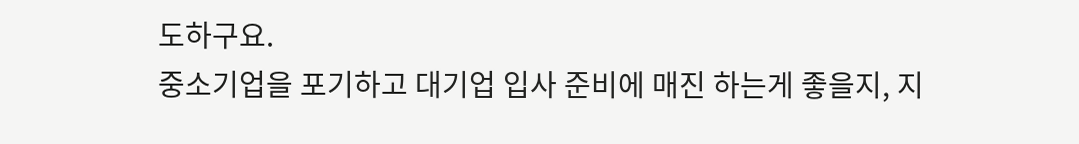도하구요.
중소기업을 포기하고 대기업 입사 준비에 매진 하는게 좋을지, 지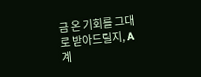금 온 기회를 그대로 받아드릴지, A계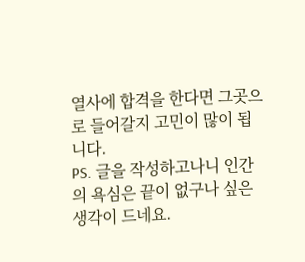열사에 합격을 한다면 그곳으로 들어갈지 고민이 많이 됩니다.
PS. 글을 작성하고나니 인간의 욕심은 끝이 없구나 싶은 생각이 드네요.